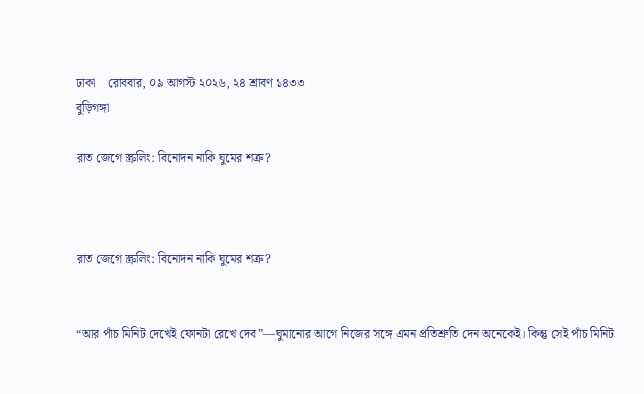ঢাকা    রোববার, ০৯ আগস্ট ২০২৬, ২৪ শ্রাবণ ১৪৩৩
বুড়িগঙ্গা

রাত জেগে স্ক্রলিং: বিনোদন নাকি ঘুমের শত্রু?



রাত জেগে স্ক্রলিং: বিনোদন নাকি ঘুমের শত্রু?


“আর পাঁচ মিনিট দেখেই ফোনটা রেখে দেব”—ঘুমানোর আগে নিজের সঙ্গে এমন প্রতিশ্রুতি দেন অনেকেই। কিন্তু সেই পাঁচ মিনিট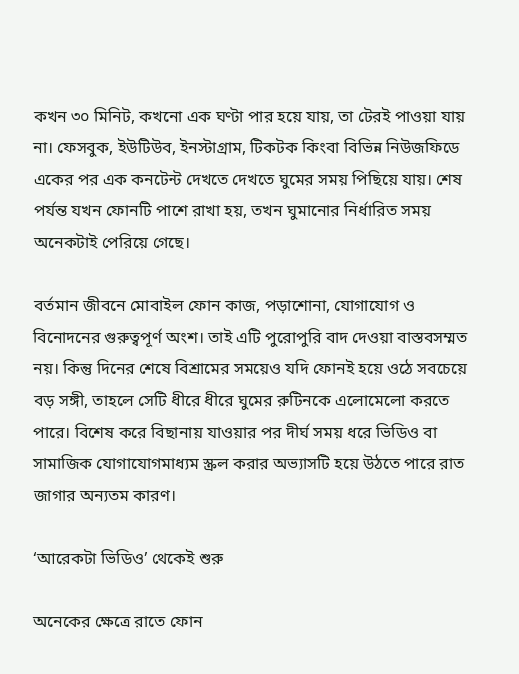কখন ৩০ মিনিট, কখনো এক ঘণ্টা পার হয়ে যায়, তা টেরই পাওয়া যায় না। ফেসবুক, ইউটিউব, ইনস্টাগ্রাম, টিকটক কিংবা বিভিন্ন নিউজফিডে একের পর এক কনটেন্ট দেখতে দেখতে ঘুমের সময় পিছিয়ে যায়। শেষ পর্যন্ত যখন ফোনটি পাশে রাখা হয়, তখন ঘুমানোর নির্ধারিত সময় অনেকটাই পেরিয়ে গেছে।

বর্তমান জীবনে মোবাইল ফোন কাজ, পড়াশোনা, যোগাযোগ ও বিনোদনের গুরুত্বপূর্ণ অংশ। তাই এটি পুরোপুরি বাদ দেওয়া বাস্তবসম্মত নয়। কিন্তু দিনের শেষে বিশ্রামের সময়েও যদি ফোনই হয়ে ওঠে সবচেয়ে বড় সঙ্গী, তাহলে সেটি ধীরে ধীরে ঘুমের রুটিনকে এলোমেলো করতে পারে। বিশেষ করে বিছানায় যাওয়ার পর দীর্ঘ সময় ধরে ভিডিও বা সামাজিক যোগাযোগমাধ্যম স্ক্রল করার অভ্যাসটি হয়ে উঠতে পারে রাত জাগার অন্যতম কারণ।

‘আরেকটা ভিডিও’ থেকেই শুরু

অনেকের ক্ষেত্রে রাতে ফোন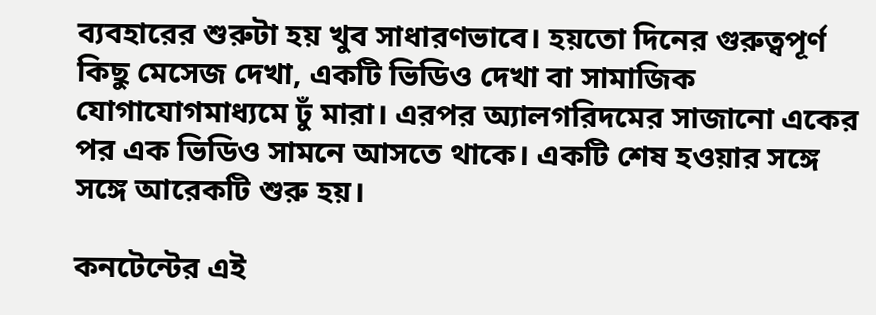ব্যবহারের শুরুটা হয় খুব সাধারণভাবে। হয়তো দিনের গুরুত্বপূর্ণ কিছু মেসেজ দেখা, একটি ভিডিও দেখা বা সামাজিক যোগাযোগমাধ্যমে ঢুঁ মারা। এরপর অ্যালগরিদমের সাজানো একের পর এক ভিডিও সামনে আসতে থাকে। একটি শেষ হওয়ার সঙ্গে সঙ্গে আরেকটি শুরু হয়।

কনটেন্টের এই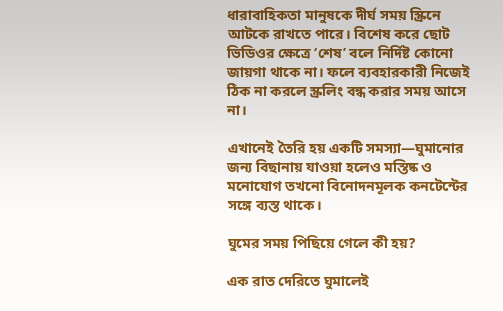ধারাবাহিকতা মানুষকে দীর্ঘ সময় স্ক্রিনে আটকে রাখতে পারে। বিশেষ করে ছোট ভিডিওর ক্ষেত্রে ‘শেষ’ বলে নির্দিষ্ট কোনো জায়গা থাকে না। ফলে ব্যবহারকারী নিজেই ঠিক না করলে স্ক্রলিং বন্ধ করার সময় আসে না।

এখানেই তৈরি হয় একটি সমস্যা—ঘুমানোর জন্য বিছানায় যাওয়া হলেও মস্তিষ্ক ও মনোযোগ তখনো বিনোদনমূলক কনটেন্টের সঙ্গে ব্যস্ত থাকে।

ঘুমের সময় পিছিয়ে গেলে কী হয়?

এক রাত দেরিতে ঘুমালেই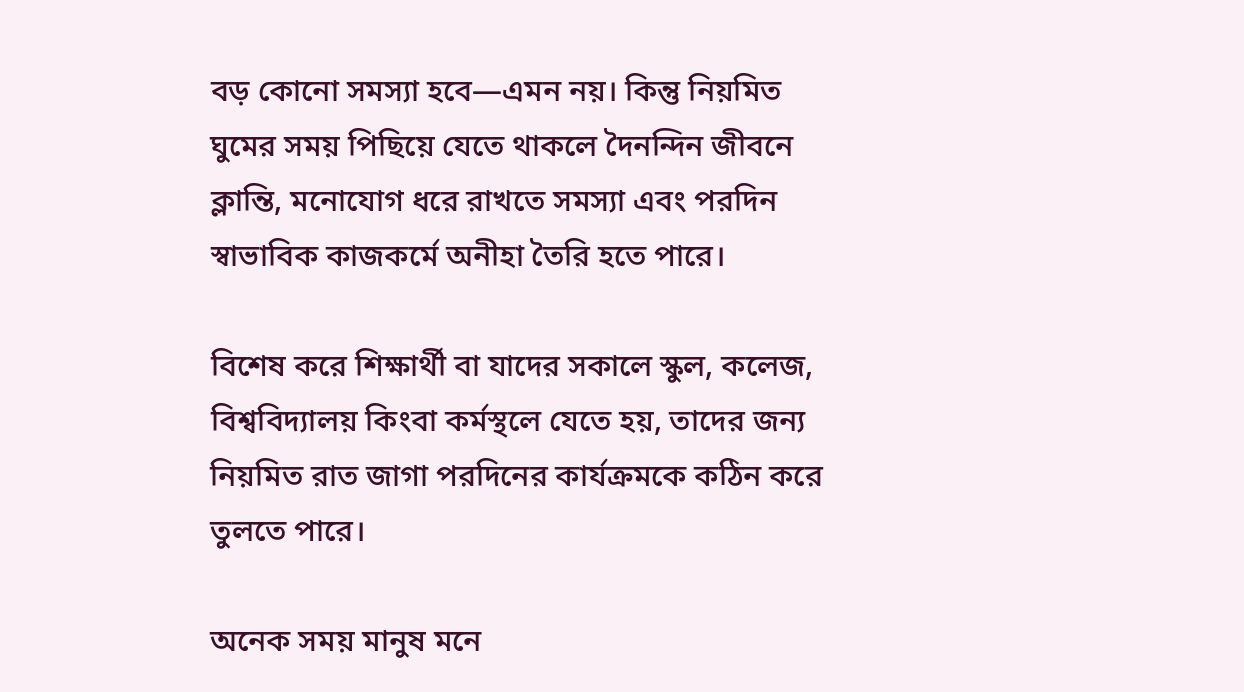বড় কোনো সমস্যা হবে—এমন নয়। কিন্তু নিয়মিত ঘুমের সময় পিছিয়ে যেতে থাকলে দৈনন্দিন জীবনে ক্লান্তি, মনোযোগ ধরে রাখতে সমস্যা এবং পরদিন স্বাভাবিক কাজকর্মে অনীহা তৈরি হতে পারে।

বিশেষ করে শিক্ষার্থী বা যাদের সকালে স্কুল, কলেজ, বিশ্ববিদ্যালয় কিংবা কর্মস্থলে যেতে হয়, তাদের জন্য নিয়মিত রাত জাগা পরদিনের কার্যক্রমকে কঠিন করে তুলতে পারে।

অনেক সময় মানুষ মনে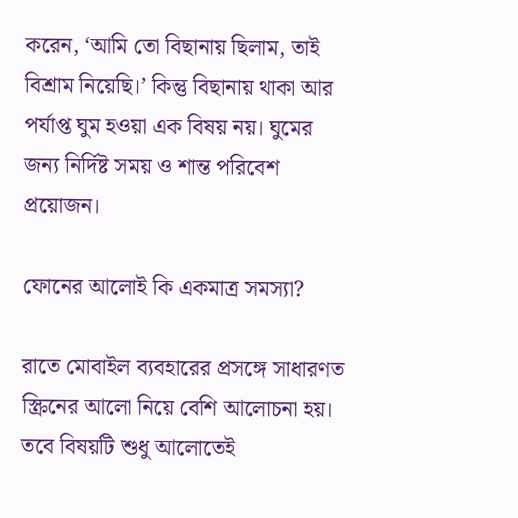করেন, ‘আমি তো বিছানায় ছিলাম, তাই বিশ্রাম নিয়েছি।’ কিন্তু বিছানায় থাকা আর পর্যাপ্ত ঘুম হওয়া এক বিষয় নয়। ঘুমের জন্য নির্দিষ্ট সময় ও শান্ত পরিবেশ প্রয়োজন।

ফোনের আলোই কি একমাত্র সমস্যা?

রাতে মোবাইল ব্যবহারের প্রসঙ্গে সাধারণত স্ক্রিনের আলো নিয়ে বেশি আলোচনা হয়। তবে বিষয়টি শুধু আলোতেই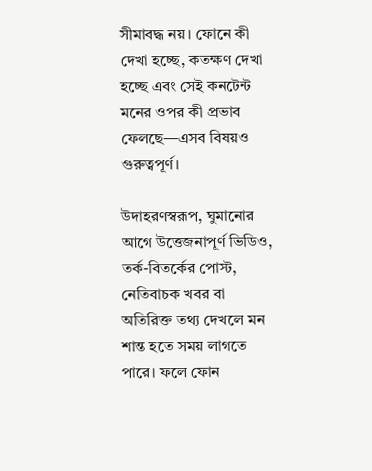সীমাবদ্ধ নয়। ফোনে কী দেখা হচ্ছে, কতক্ষণ দেখা হচ্ছে এবং সেই কনটেন্ট মনের ওপর কী প্রভাব ফেলছে—এসব বিষয়ও গুরুত্বপূর্ণ।

উদাহরণস্বরূপ, ঘুমানোর আগে উত্তেজনাপূর্ণ ভিডিও, তর্ক-বিতর্কের পোস্ট, নেতিবাচক খবর বা অতিরিক্ত তথ্য দেখলে মন শান্ত হতে সময় লাগতে পারে। ফলে ফোন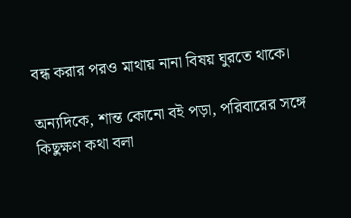বন্ধ করার পরও মাথায় নানা বিষয় ঘুরতে থাকে।

অন্যদিকে, শান্ত কোনো বই পড়া, পরিবারের সঙ্গে কিছুক্ষণ কথা বলা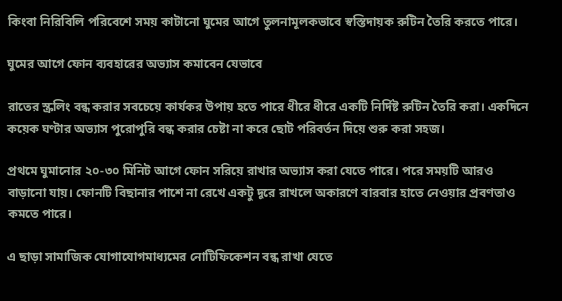কিংবা নিরিবিলি পরিবেশে সময় কাটানো ঘুমের আগে তুলনামূলকভাবে স্বস্তিদায়ক রুটিন তৈরি করতে পারে।

ঘুমের আগে ফোন ব্যবহারের অভ্যাস কমাবেন যেভাবে

রাতের স্ক্রলিং বন্ধ করার সবচেয়ে কার্যকর উপায় হতে পারে ধীরে ধীরে একটি নির্দিষ্ট রুটিন তৈরি করা। একদিনে কয়েক ঘণ্টার অভ্যাস পুরোপুরি বন্ধ করার চেষ্টা না করে ছোট পরিবর্তন দিয়ে শুরু করা সহজ।

প্রথমে ঘুমানোর ২০-৩০ মিনিট আগে ফোন সরিয়ে রাখার অভ্যাস করা যেতে পারে। পরে সময়টি আরও বাড়ানো যায়। ফোনটি বিছানার পাশে না রেখে একটু দূরে রাখলে অকারণে বারবার হাতে নেওয়ার প্রবণতাও কমতে পারে।

এ ছাড়া সামাজিক যোগাযোগমাধ্যমের নোটিফিকেশন বন্ধ রাখা যেতে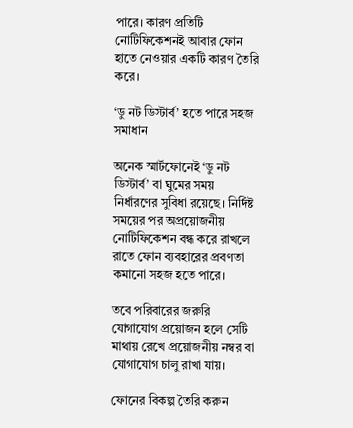পারে। কারণ প্রতিটি নোটিফিকেশনই আবার ফোন হাতে নেওয়ার একটি কারণ তৈরি করে।

‘ডু নট ডিস্টার্ব’ হতে পারে সহজ সমাধান

অনেক স্মার্টফোনেই ‘ডু নট ডিস্টার্ব’ বা ঘুমের সময় নির্ধারণের সুবিধা রয়েছে। নির্দিষ্ট সময়ের পর অপ্রয়োজনীয় নোটিফিকেশন বন্ধ করে রাখলে রাতে ফোন ব্যবহারের প্রবণতা কমানো সহজ হতে পারে।

তবে পরিবারের জরুরি যোগাযোগ প্রয়োজন হলে সেটি মাথায় রেখে প্রয়োজনীয় নম্বর বা যোগাযোগ চালু রাখা যায়।

ফোনের বিকল্প তৈরি করুন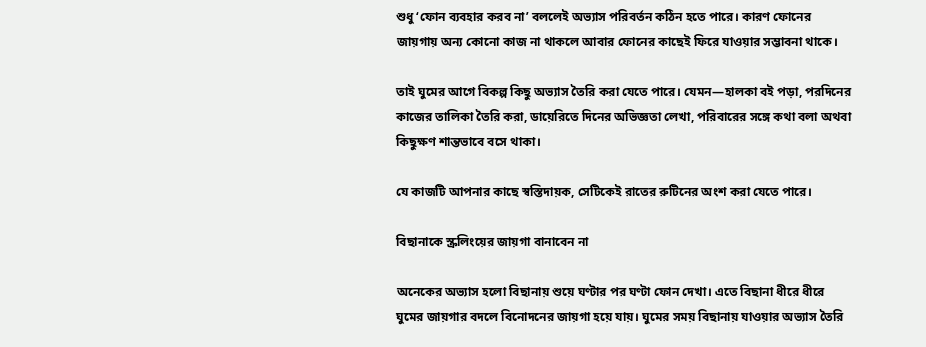শুধু ‘ফোন ব্যবহার করব না’ বললেই অভ্যাস পরিবর্তন কঠিন হতে পারে। কারণ ফোনের জায়গায় অন্য কোনো কাজ না থাকলে আবার ফোনের কাছেই ফিরে যাওয়ার সম্ভাবনা থাকে।

তাই ঘুমের আগে বিকল্প কিছু অভ্যাস তৈরি করা যেতে পারে। যেমন—হালকা বই পড়া, পরদিনের কাজের তালিকা তৈরি করা, ডায়েরিতে দিনের অভিজ্ঞতা লেখা, পরিবারের সঙ্গে কথা বলা অথবা কিছুক্ষণ শান্তভাবে বসে থাকা।

যে কাজটি আপনার কাছে স্বস্তিদায়ক, সেটিকেই রাতের রুটিনের অংশ করা যেতে পারে।

বিছানাকে স্ক্রলিংয়ের জায়গা বানাবেন না

অনেকের অভ্যাস হলো বিছানায় শুয়ে ঘণ্টার পর ঘণ্টা ফোন দেখা। এতে বিছানা ধীরে ধীরে ঘুমের জায়গার বদলে বিনোদনের জায়গা হয়ে যায়। ঘুমের সময় বিছানায় যাওয়ার অভ্যাস তৈরি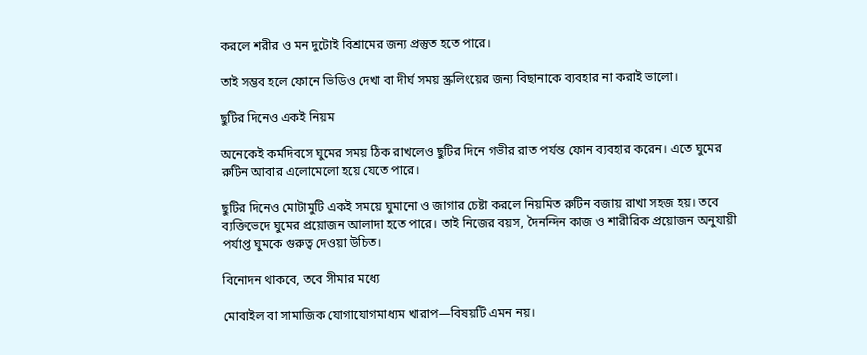করলে শরীর ও মন দুটোই বিশ্রামের জন্য প্রস্তুত হতে পারে।

তাই সম্ভব হলে ফোনে ভিডিও দেখা বা দীর্ঘ সময় স্ক্রলিংয়ের জন্য বিছানাকে ব্যবহার না করাই ভালো।

ছুটির দিনেও একই নিয়ম

অনেকেই কর্মদিবসে ঘুমের সময় ঠিক রাখলেও ছুটির দিনে গভীর রাত পর্যন্ত ফোন ব্যবহার করেন। এতে ঘুমের রুটিন আবার এলোমেলো হয়ে যেতে পারে।

ছুটির দিনেও মোটামুটি একই সময়ে ঘুমানো ও জাগার চেষ্টা করলে নিয়মিত রুটিন বজায় রাখা সহজ হয়। তবে ব্যক্তিভেদে ঘুমের প্রয়োজন আলাদা হতে পারে। তাই নিজের বয়স, দৈনন্দিন কাজ ও শারীরিক প্রয়োজন অনুযায়ী পর্যাপ্ত ঘুমকে গুরুত্ব দেওয়া উচিত।

বিনোদন থাকবে, তবে সীমার মধ্যে

মোবাইল বা সামাজিক যোগাযোগমাধ্যম খারাপ—বিষয়টি এমন নয়।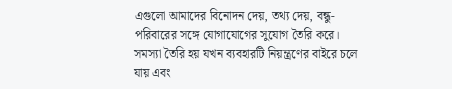এগুলো আমাদের বিনোদন দেয়, তথ্য দেয়, বন্ধু-পরিবারের সঙ্গে যোগাযোগের সুযোগ তৈরি করে। সমস্যা তৈরি হয় যখন ব্যবহারটি নিয়ন্ত্রণের বাইরে চলে যায় এবং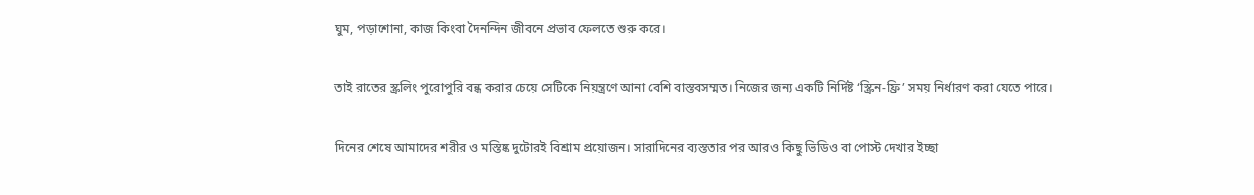ঘুম, পড়াশোনা, কাজ কিংবা দৈনন্দিন জীবনে প্রভাব ফেলতে শুরু করে।

তাই রাতের স্ক্রলিং পুরোপুরি বন্ধ করার চেয়ে সেটিকে নিয়ন্ত্রণে আনা বেশি বাস্তবসম্মত। নিজের জন্য একটি নির্দিষ্ট ‘স্ক্রিন-ফ্রি’ সময় নির্ধারণ করা যেতে পারে।

দিনের শেষে আমাদের শরীর ও মস্তিষ্ক দুটোরই বিশ্রাম প্রয়োজন। সারাদিনের ব্যস্ততার পর আরও কিছু ভিডিও বা পোস্ট দেখার ইচ্ছা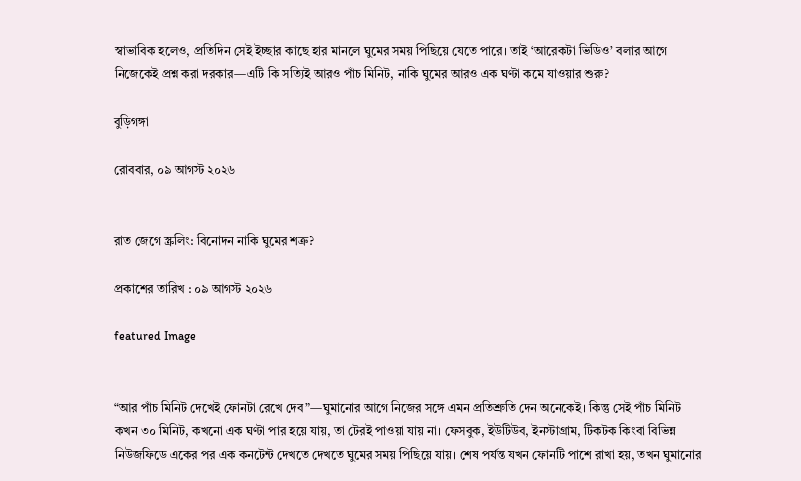স্বাভাবিক হলেও, প্রতিদিন সেই ইচ্ছার কাছে হার মানলে ঘুমের সময় পিছিয়ে যেতে পারে। তাই ‘আরেকটা ভিডিও’ বলার আগে নিজেকেই প্রশ্ন করা দরকার—এটি কি সত্যিই আরও পাঁচ মিনিট, নাকি ঘুমের আরও এক ঘণ্টা কমে যাওয়ার শুরু?

বুড়িগঙ্গা

রোববার, ০৯ আগস্ট ২০২৬


রাত জেগে স্ক্রলিং: বিনোদন নাকি ঘুমের শত্রু?

প্রকাশের তারিখ : ০৯ আগস্ট ২০২৬

featured Image


“আর পাঁচ মিনিট দেখেই ফোনটা রেখে দেব”—ঘুমানোর আগে নিজের সঙ্গে এমন প্রতিশ্রুতি দেন অনেকেই। কিন্তু সেই পাঁচ মিনিট কখন ৩০ মিনিট, কখনো এক ঘণ্টা পার হয়ে যায়, তা টেরই পাওয়া যায় না। ফেসবুক, ইউটিউব, ইনস্টাগ্রাম, টিকটক কিংবা বিভিন্ন নিউজফিডে একের পর এক কনটেন্ট দেখতে দেখতে ঘুমের সময় পিছিয়ে যায়। শেষ পর্যন্ত যখন ফোনটি পাশে রাখা হয়, তখন ঘুমানোর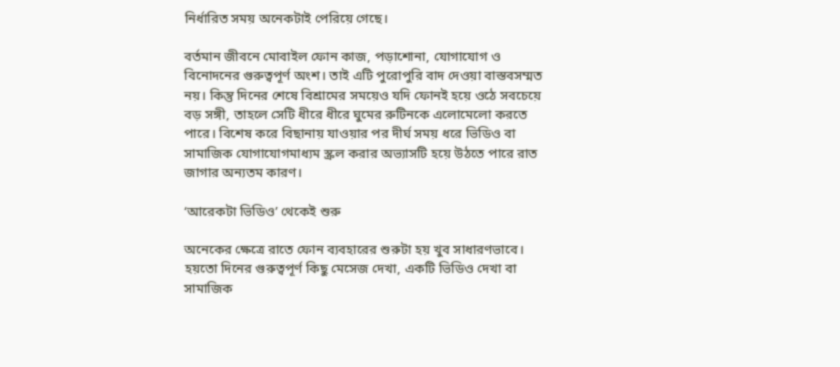নির্ধারিত সময় অনেকটাই পেরিয়ে গেছে।

বর্তমান জীবনে মোবাইল ফোন কাজ, পড়াশোনা, যোগাযোগ ও বিনোদনের গুরুত্বপূর্ণ অংশ। তাই এটি পুরোপুরি বাদ দেওয়া বাস্তবসম্মত নয়। কিন্তু দিনের শেষে বিশ্রামের সময়েও যদি ফোনই হয়ে ওঠে সবচেয়ে বড় সঙ্গী, তাহলে সেটি ধীরে ধীরে ঘুমের রুটিনকে এলোমেলো করতে পারে। বিশেষ করে বিছানায় যাওয়ার পর দীর্ঘ সময় ধরে ভিডিও বা সামাজিক যোগাযোগমাধ্যম স্ক্রল করার অভ্যাসটি হয়ে উঠতে পারে রাত জাগার অন্যতম কারণ।

‘আরেকটা ভিডিও’ থেকেই শুরু

অনেকের ক্ষেত্রে রাতে ফোন ব্যবহারের শুরুটা হয় খুব সাধারণভাবে। হয়তো দিনের গুরুত্বপূর্ণ কিছু মেসেজ দেখা, একটি ভিডিও দেখা বা সামাজিক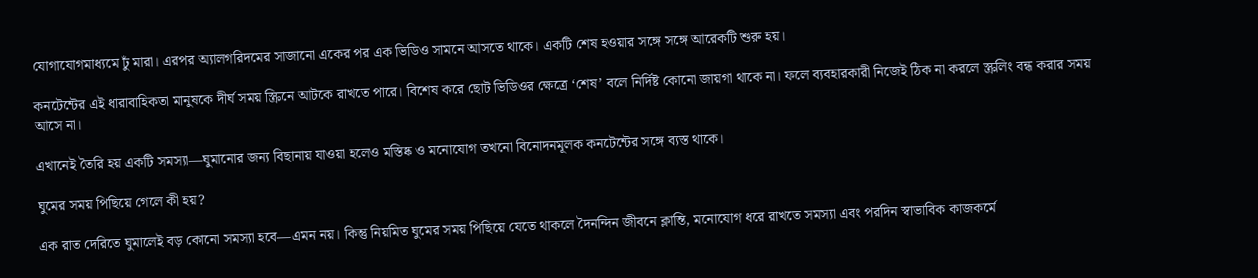যোগাযোগমাধ্যমে ঢুঁ মারা। এরপর অ্যালগরিদমের সাজানো একের পর এক ভিডিও সামনে আসতে থাকে। একটি শেষ হওয়ার সঙ্গে সঙ্গে আরেকটি শুরু হয়।

কনটেন্টের এই ধারাবাহিকতা মানুষকে দীর্ঘ সময় স্ক্রিনে আটকে রাখতে পারে। বিশেষ করে ছোট ভিডিওর ক্ষেত্রে ‘শেষ’ বলে নির্দিষ্ট কোনো জায়গা থাকে না। ফলে ব্যবহারকারী নিজেই ঠিক না করলে স্ক্রলিং বন্ধ করার সময় আসে না।

এখানেই তৈরি হয় একটি সমস্যা—ঘুমানোর জন্য বিছানায় যাওয়া হলেও মস্তিষ্ক ও মনোযোগ তখনো বিনোদনমূলক কনটেন্টের সঙ্গে ব্যস্ত থাকে।

ঘুমের সময় পিছিয়ে গেলে কী হয়?

এক রাত দেরিতে ঘুমালেই বড় কোনো সমস্যা হবে—এমন নয়। কিন্তু নিয়মিত ঘুমের সময় পিছিয়ে যেতে থাকলে দৈনন্দিন জীবনে ক্লান্তি, মনোযোগ ধরে রাখতে সমস্যা এবং পরদিন স্বাভাবিক কাজকর্মে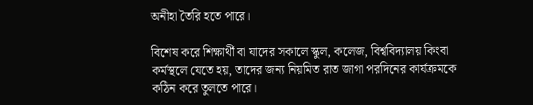অনীহা তৈরি হতে পারে।

বিশেষ করে শিক্ষার্থী বা যাদের সকালে স্কুল, কলেজ, বিশ্ববিদ্যালয় কিংবা কর্মস্থলে যেতে হয়, তাদের জন্য নিয়মিত রাত জাগা পরদিনের কার্যক্রমকে কঠিন করে তুলতে পারে।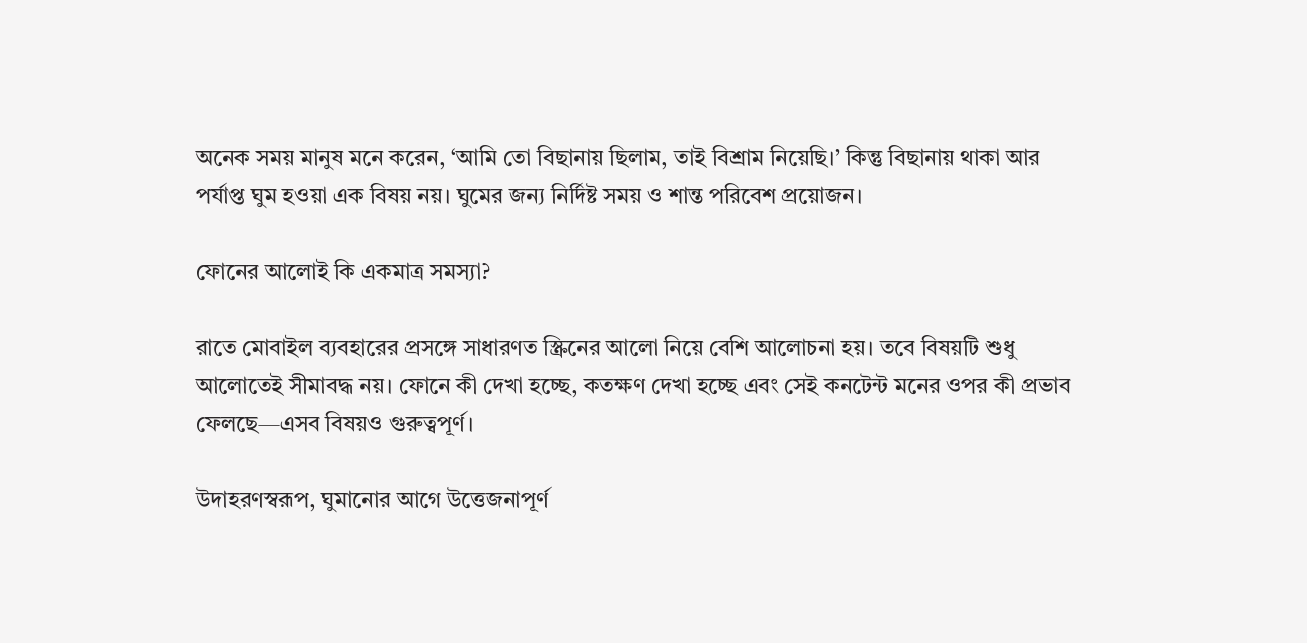অনেক সময় মানুষ মনে করেন, ‘আমি তো বিছানায় ছিলাম, তাই বিশ্রাম নিয়েছি।’ কিন্তু বিছানায় থাকা আর পর্যাপ্ত ঘুম হওয়া এক বিষয় নয়। ঘুমের জন্য নির্দিষ্ট সময় ও শান্ত পরিবেশ প্রয়োজন।

ফোনের আলোই কি একমাত্র সমস্যা?

রাতে মোবাইল ব্যবহারের প্রসঙ্গে সাধারণত স্ক্রিনের আলো নিয়ে বেশি আলোচনা হয়। তবে বিষয়টি শুধু আলোতেই সীমাবদ্ধ নয়। ফোনে কী দেখা হচ্ছে, কতক্ষণ দেখা হচ্ছে এবং সেই কনটেন্ট মনের ওপর কী প্রভাব ফেলছে—এসব বিষয়ও গুরুত্বপূর্ণ।

উদাহরণস্বরূপ, ঘুমানোর আগে উত্তেজনাপূর্ণ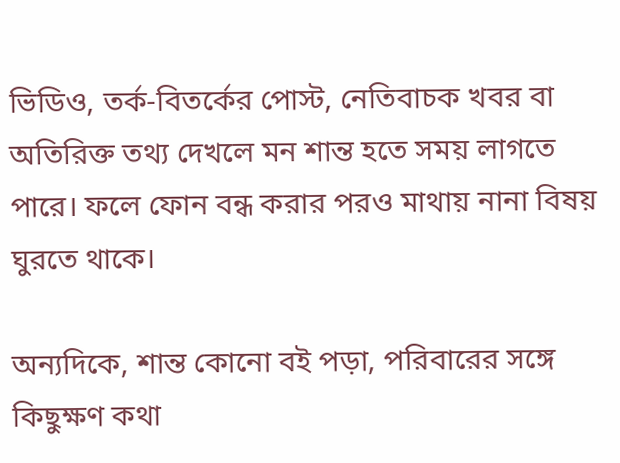ভিডিও, তর্ক-বিতর্কের পোস্ট, নেতিবাচক খবর বা অতিরিক্ত তথ্য দেখলে মন শান্ত হতে সময় লাগতে পারে। ফলে ফোন বন্ধ করার পরও মাথায় নানা বিষয় ঘুরতে থাকে।

অন্যদিকে, শান্ত কোনো বই পড়া, পরিবারের সঙ্গে কিছুক্ষণ কথা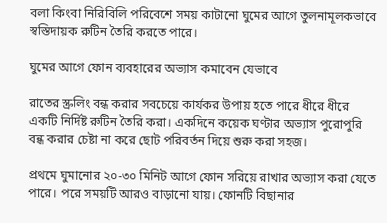বলা কিংবা নিরিবিলি পরিবেশে সময় কাটানো ঘুমের আগে তুলনামূলকভাবে স্বস্তিদায়ক রুটিন তৈরি করতে পারে।

ঘুমের আগে ফোন ব্যবহারের অভ্যাস কমাবেন যেভাবে

রাতের স্ক্রলিং বন্ধ করার সবচেয়ে কার্যকর উপায় হতে পারে ধীরে ধীরে একটি নির্দিষ্ট রুটিন তৈরি করা। একদিনে কয়েক ঘণ্টার অভ্যাস পুরোপুরি বন্ধ করার চেষ্টা না করে ছোট পরিবর্তন দিয়ে শুরু করা সহজ।

প্রথমে ঘুমানোর ২০-৩০ মিনিট আগে ফোন সরিয়ে রাখার অভ্যাস করা যেতে পারে। পরে সময়টি আরও বাড়ানো যায়। ফোনটি বিছানার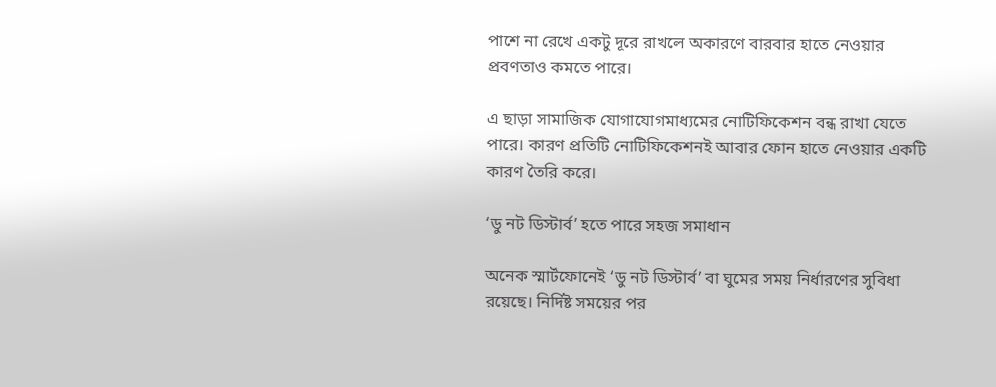পাশে না রেখে একটু দূরে রাখলে অকারণে বারবার হাতে নেওয়ার প্রবণতাও কমতে পারে।

এ ছাড়া সামাজিক যোগাযোগমাধ্যমের নোটিফিকেশন বন্ধ রাখা যেতে পারে। কারণ প্রতিটি নোটিফিকেশনই আবার ফোন হাতে নেওয়ার একটি কারণ তৈরি করে।

‘ডু নট ডিস্টার্ব’ হতে পারে সহজ সমাধান

অনেক স্মার্টফোনেই ‘ডু নট ডিস্টার্ব’ বা ঘুমের সময় নির্ধারণের সুবিধা রয়েছে। নির্দিষ্ট সময়ের পর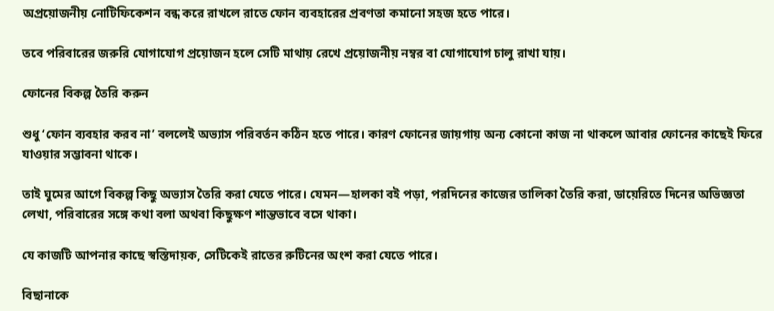অপ্রয়োজনীয় নোটিফিকেশন বন্ধ করে রাখলে রাতে ফোন ব্যবহারের প্রবণতা কমানো সহজ হতে পারে।

তবে পরিবারের জরুরি যোগাযোগ প্রয়োজন হলে সেটি মাথায় রেখে প্রয়োজনীয় নম্বর বা যোগাযোগ চালু রাখা যায়।

ফোনের বিকল্প তৈরি করুন

শুধু ‘ফোন ব্যবহার করব না’ বললেই অভ্যাস পরিবর্তন কঠিন হতে পারে। কারণ ফোনের জায়গায় অন্য কোনো কাজ না থাকলে আবার ফোনের কাছেই ফিরে যাওয়ার সম্ভাবনা থাকে।

তাই ঘুমের আগে বিকল্প কিছু অভ্যাস তৈরি করা যেতে পারে। যেমন—হালকা বই পড়া, পরদিনের কাজের তালিকা তৈরি করা, ডায়েরিতে দিনের অভিজ্ঞতা লেখা, পরিবারের সঙ্গে কথা বলা অথবা কিছুক্ষণ শান্তভাবে বসে থাকা।

যে কাজটি আপনার কাছে স্বস্তিদায়ক, সেটিকেই রাতের রুটিনের অংশ করা যেতে পারে।

বিছানাকে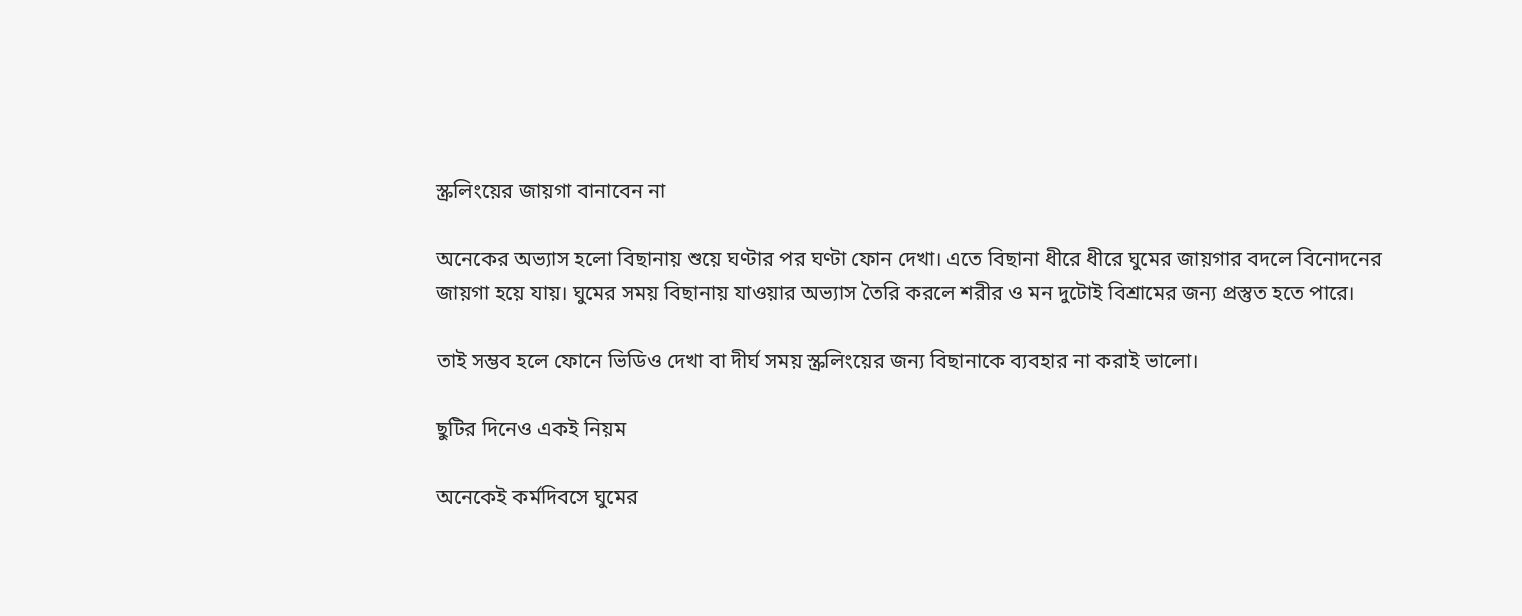স্ক্রলিংয়ের জায়গা বানাবেন না

অনেকের অভ্যাস হলো বিছানায় শুয়ে ঘণ্টার পর ঘণ্টা ফোন দেখা। এতে বিছানা ধীরে ধীরে ঘুমের জায়গার বদলে বিনোদনের জায়গা হয়ে যায়। ঘুমের সময় বিছানায় যাওয়ার অভ্যাস তৈরি করলে শরীর ও মন দুটোই বিশ্রামের জন্য প্রস্তুত হতে পারে।

তাই সম্ভব হলে ফোনে ভিডিও দেখা বা দীর্ঘ সময় স্ক্রলিংয়ের জন্য বিছানাকে ব্যবহার না করাই ভালো।

ছুটির দিনেও একই নিয়ম

অনেকেই কর্মদিবসে ঘুমের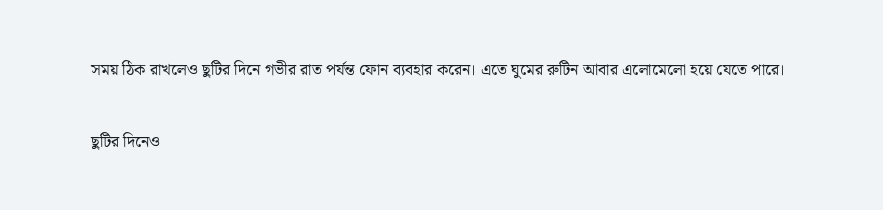সময় ঠিক রাখলেও ছুটির দিনে গভীর রাত পর্যন্ত ফোন ব্যবহার করেন। এতে ঘুমের রুটিন আবার এলোমেলো হয়ে যেতে পারে।

ছুটির দিনেও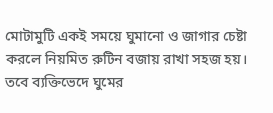মোটামুটি একই সময়ে ঘুমানো ও জাগার চেষ্টা করলে নিয়মিত রুটিন বজায় রাখা সহজ হয়। তবে ব্যক্তিভেদে ঘুমের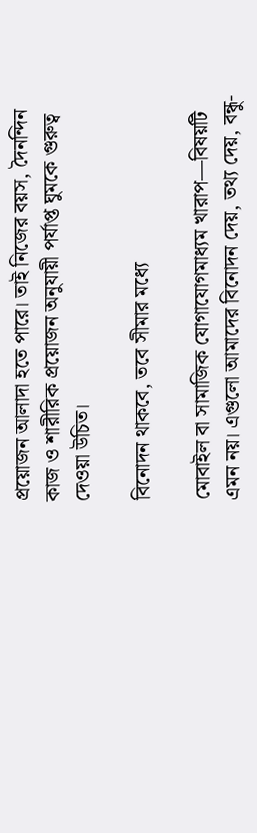প্রয়োজন আলাদা হতে পারে। তাই নিজের বয়স, দৈনন্দিন কাজ ও শারীরিক প্রয়োজন অনুযায়ী পর্যাপ্ত ঘুমকে গুরুত্ব দেওয়া উচিত।

বিনোদন থাকবে, তবে সীমার মধ্যে

মোবাইল বা সামাজিক যোগাযোগমাধ্যম খারাপ—বিষয়টি এমন নয়। এগুলো আমাদের বিনোদন দেয়, তথ্য দেয়, বন্ধু-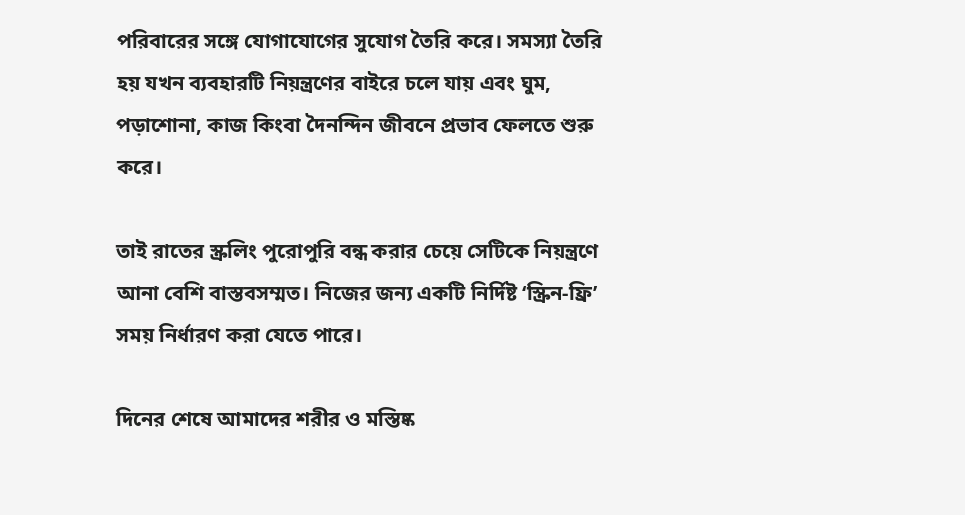পরিবারের সঙ্গে যোগাযোগের সুযোগ তৈরি করে। সমস্যা তৈরি হয় যখন ব্যবহারটি নিয়ন্ত্রণের বাইরে চলে যায় এবং ঘুম, পড়াশোনা, কাজ কিংবা দৈনন্দিন জীবনে প্রভাব ফেলতে শুরু করে।

তাই রাতের স্ক্রলিং পুরোপুরি বন্ধ করার চেয়ে সেটিকে নিয়ন্ত্রণে আনা বেশি বাস্তবসম্মত। নিজের জন্য একটি নির্দিষ্ট ‘স্ক্রিন-ফ্রি’ সময় নির্ধারণ করা যেতে পারে।

দিনের শেষে আমাদের শরীর ও মস্তিষ্ক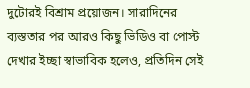দুটোরই বিশ্রাম প্রয়োজন। সারাদিনের ব্যস্ততার পর আরও কিছু ভিডিও বা পোস্ট দেখার ইচ্ছা স্বাভাবিক হলেও, প্রতিদিন সেই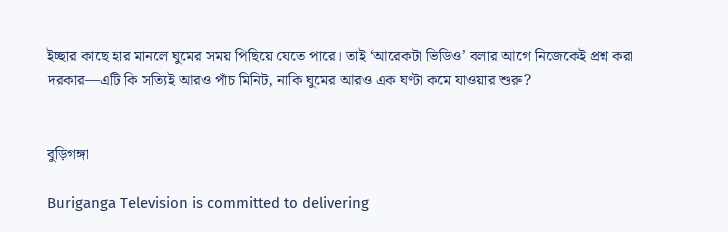ইচ্ছার কাছে হার মানলে ঘুমের সময় পিছিয়ে যেতে পারে। তাই ‘আরেকটা ভিডিও’ বলার আগে নিজেকেই প্রশ্ন করা দরকার—এটি কি সত্যিই আরও পাঁচ মিনিট, নাকি ঘুমের আরও এক ঘণ্টা কমে যাওয়ার শুরু?


বুড়িগঙ্গা

Buriganga Television is committed to delivering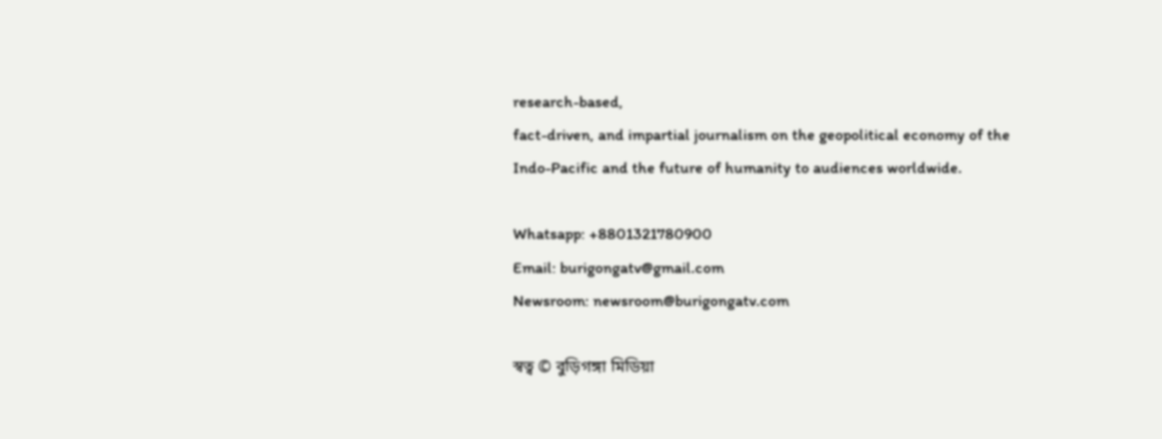research-based,
fact-driven, and impartial journalism on the geopolitical economy of the
Indo-Pacific and the future of humanity to audiences worldwide.

Whatsapp: +8801321780900
Email: burigongatv@gmail.com
Newsroom: newsroom@burigongatv.com

স্বত্ব © বুড়িগঙ্গা মিডিয়া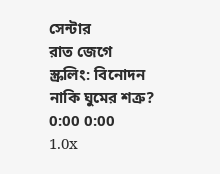সেন্টার
রাত জেগে স্ক্রলিং: বিনোদন নাকি ঘুমের শত্রু?
0:00 0:00
1.0x